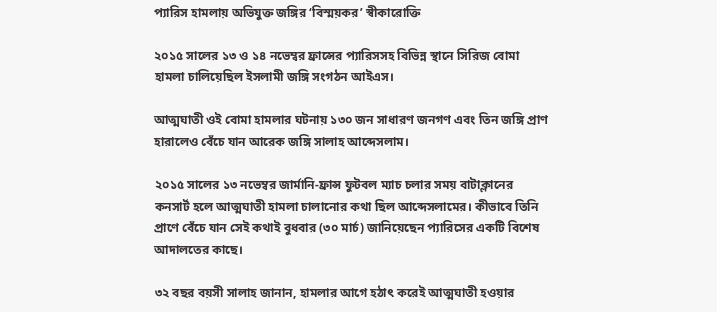প্যারিস হামলায় অভিযুক্ত জঙ্গির ‘বিস্ময়কর’ স্বীকারোক্তি

২০১৫ সালের ১৩ ও ১৪ নভেম্বর ফ্রান্সের প্যারিসসহ বিভিন্ন স্থানে সিরিজ বোমা হামলা চালিয়েছিল ইসলামী জঙ্গি সংগঠন আইএস।

আত্মঘাতী ওই বোমা হামলার ঘটনায় ১৩০ জন সাধারণ জনগণ এবং তিন জঙ্গি প্রাণ হারালেও বেঁচে যান আরেক জঙ্গি সালাহ আব্দেসলাম।

২০১৫ সালের ১৩ নভেম্বর জার্মানি-ফ্রান্স ফুটবল ম্যাচ চলার সময় বাটাক্লানের কনসার্ট হলে আত্মঘাতী হামলা চালানোর কথা ছিল আব্দেসলামের। কীভাবে তিনি প্রাণে বেঁচে যান সেই কথাই বুধবার (৩০ মার্চ) জানিয়েছেন প্যারিসের একটি বিশেষ আদালতের কাছে।

৩২ বছর বয়সী সালাহ জানান, হামলার আগে হঠাৎ করেই আত্মঘাতী হওয়ার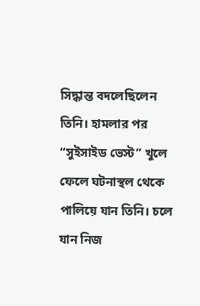সিদ্ধান্ত বদলেছিলেন তিনি। হামলার পর “সুইসাইড ভেস্ট” খুলে ফেলে ঘটনাস্থল থেকে পালিয়ে যান তিনি। চলে যান নিজ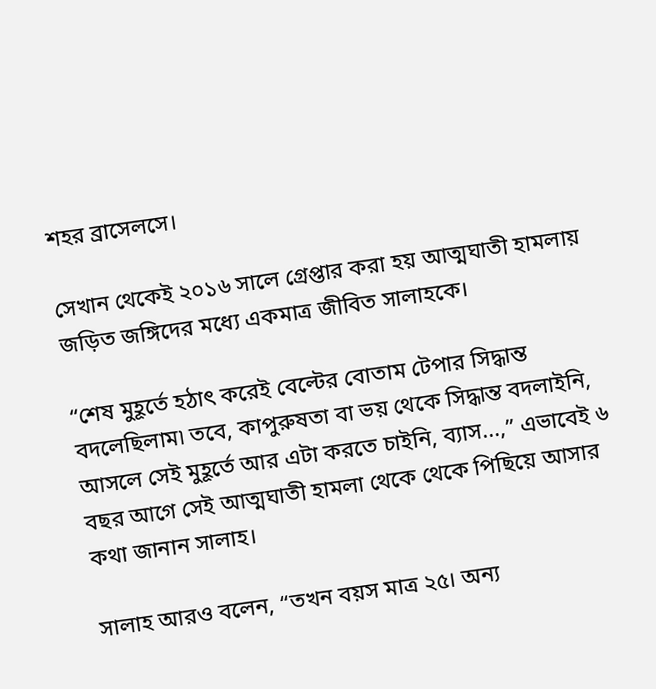শহর ব্রাসেলসে।

সেখান থেকেই ২০১৬ সালে গ্রেপ্তার করা হয় আত্মঘাতী হামলায় জড়িত জঙ্গিদের মধ্যে একমাত্র জীবিত সালাহকে।

“শেষ মুহূর্তে হঠাৎ করেই বেল্টের বোতাম টেপার সিদ্ধান্ত বদলেছিলাম৷ তবে, কাপুরুষতা বা ভয় থেকে সিদ্ধান্ত বদলাইনি, আসলে সেই মুহূর্তে আর এটা করতে চাইনি, ব্যাস...,” এভাবেই ৬ বছর আগে সেই আত্মঘাতী হামলা থেকে থেকে পিছিয়ে আসার কথা জানান সালাহ।

সালাহ আরও বলেন, “তখন বয়স মাত্র ২৫। অন্য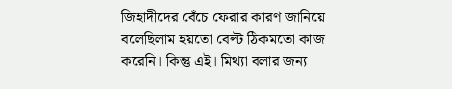জিহাদীদের বেঁচে ফেরার কারণ জানিয়ে বলেছিলাম হয়তো বেল্ট ঠিকমতো কাজ করেনি। কিন্তু এই। মিথ্যা বলার জন্য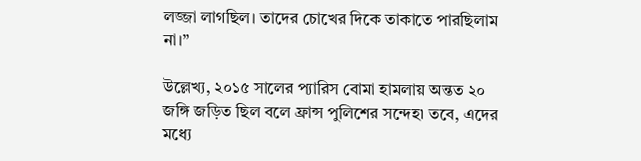লজ্জা লাগছিল। তাদের চোখের দিকে তাকাতে পারছিলাম না।”

উল্লেখ্য, ২০১৫ সালের প্যারিস বোমা হামলায় অন্তত ২০ জঙ্গি জড়িত ছিল বলে ফ্রান্স পুলিশের সন্দেহ৷ তবে, এদের মধ্যে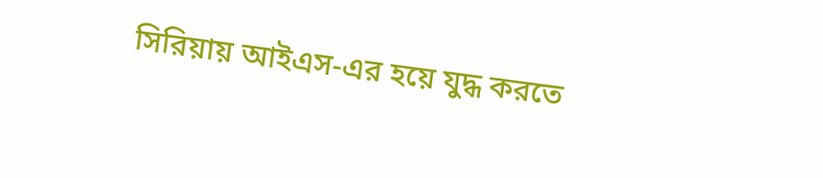সিরিয়ায় আইএস-এর হয়ে যুদ্ধ করতে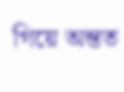গিয়ে অন্তত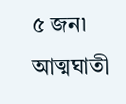৫ জন৷ আত্মঘাতী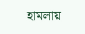হামলায়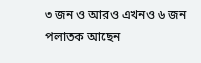৩ জন ও আরও এখনও ৬ জন পলাতক আছেন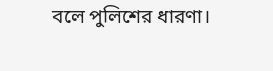বলে পুলিশের ধারণা।